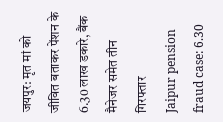जयपुर: मृत मां को जीवित बताकर पेंशन के 6.30 लाख डकारे, बैंक मैनेजर समेत तीन गिरफ्तार
Jaipur pension fraud case: 6.30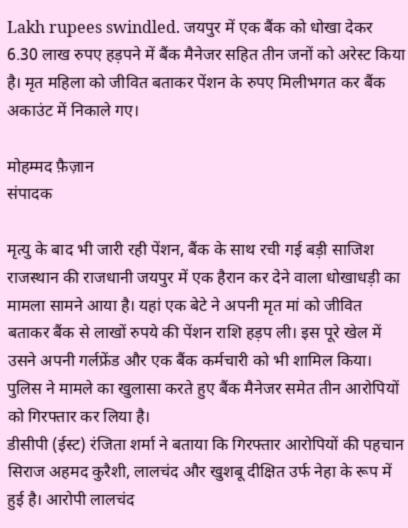Lakh rupees swindled. जयपुर में एक बैंक को धोखा देकर 6.30 लाख रुपए हड़पने में बैंक मैनेजर सहित तीन जनों को अरेस्ट किया है। मृत महिला को जीवित बताकर पेंशन के रुपए मिलीभगत कर बैंक अकाउंट में निकाले गए।

मोहम्मद फ़ैज़ान
संपादक

मृत्यु के बाद भी जारी रही पेंशन, बैंक के साथ रची गई बड़ी साजिश
राजस्थान की राजधानी जयपुर में एक हैरान कर देने वाला धोखाधड़ी का मामला सामने आया है। यहां एक बेटे ने अपनी मृत मां को जीवित बताकर बैंक से लाखों रुपये की पेंशन राशि हड़प ली। इस पूरे खेल में उसने अपनी गर्लफ्रेंड और एक बैंक कर्मचारी को भी शामिल किया। पुलिस ने मामले का खुलासा करते हुए बैंक मैनेजर समेत तीन आरोपियों को गिरफ्तार कर लिया है।
डीसीपी (ईस्ट) रंजिता शर्मा ने बताया कि गिरफ्तार आरोपियों की पहचान सिराज अहमद कुरैशी, लालचंद और खुशबू दीक्षित उर्फ नेहा के रूप में हुई है। आरोपी लालचंद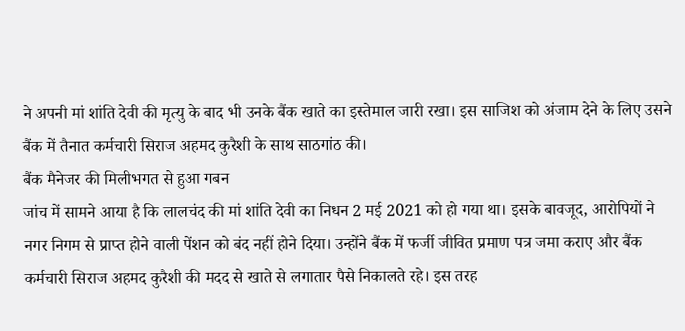ने अपनी मां शांति देवी की मृत्यु के बाद भी उनके बैंक खाते का इस्तेमाल जारी रखा। इस साजिश को अंजाम देने के लिए उसने बैंक में तैनात कर्मचारी सिराज अहमद कुरैशी के साथ साठगांठ की।
बैंक मैनेजर की मिलीभगत से हुआ गबन
जांच में सामने आया है कि लालचंद की मां शांति देवी का निधन 2 मई 2021 को हो गया था। इसके बावजूद, आरोपियों ने नगर निगम से प्राप्त होने वाली पेंशन को बंद नहीं होने दिया। उन्होंने बैंक में फर्जी जीवित प्रमाण पत्र जमा कराए और बैंक कर्मचारी सिराज अहमद कुरैशी की मदद से खाते से लगातार पैसे निकालते रहे। इस तरह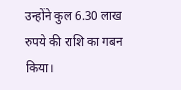उन्होंने कुल 6.30 लाख रुपये की राशि का गबन किया।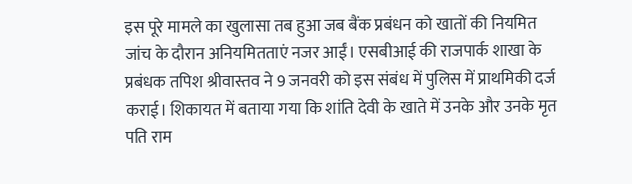इस पूरे मामले का खुलासा तब हुआ जब बैंक प्रबंधन को खातों की नियमित जांच के दौरान अनियमितताएं नजर आईं। एसबीआई की राजपार्क शाखा के प्रबंधक तपिश श्रीवास्तव ने 9 जनवरी को इस संबंध में पुलिस में प्राथमिकी दर्ज कराई। शिकायत में बताया गया कि शांति देवी के खाते में उनके और उनके मृत पति राम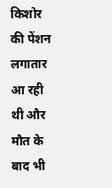किशोर की पेंशन लगातार आ रही थी और मौत के बाद भी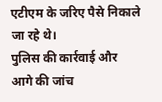एटीएम के जरिए पैसे निकाले जा रहे थे।
पुलिस की कार्रवाई और आगे की जांच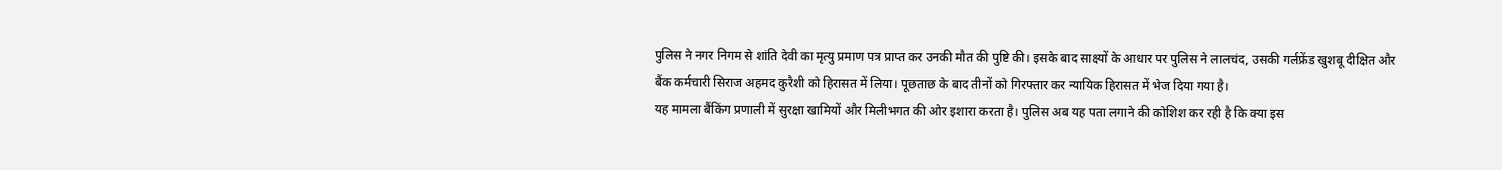पुलिस ने नगर निगम से शांति देवी का मृत्यु प्रमाण पत्र प्राप्त कर उनकी मौत की पुष्टि की। इसके बाद साक्ष्यों के आधार पर पुलिस ने लालचंद, उसकी गर्लफ्रेंड खुशबू दीक्षित और बैंक कर्मचारी सिराज अहमद कुरैशी को हिरासत में लिया। पूछताछ के बाद तीनों को गिरफ्तार कर न्यायिक हिरासत में भेज दिया गया है।
यह मामला बैंकिंग प्रणाली में सुरक्षा खामियों और मिलीभगत की ओर इशारा करता है। पुलिस अब यह पता लगाने की कोशिश कर रही है कि क्या इस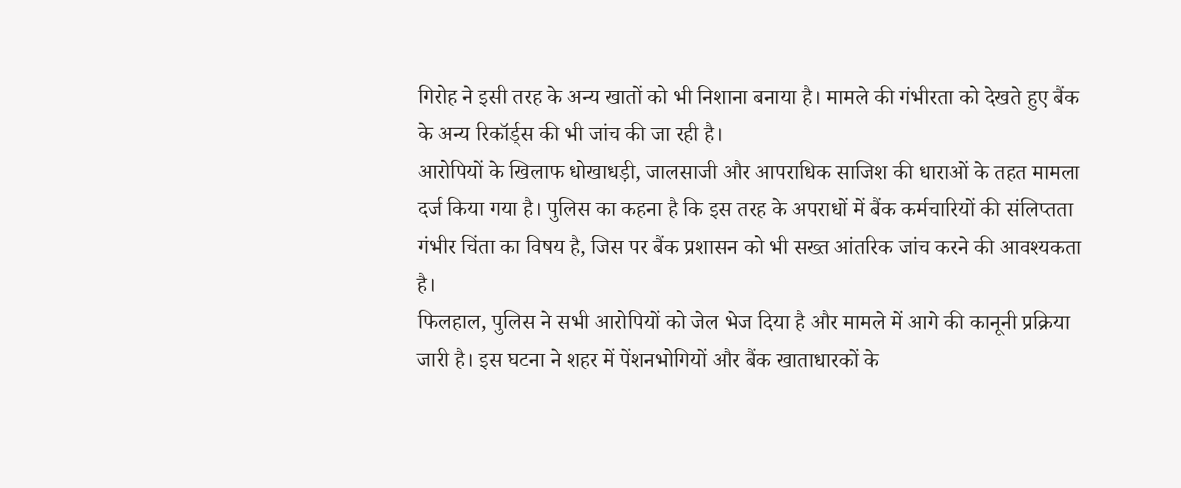गिरोह ने इसी तरह के अन्य खातों को भी निशाना बनाया है। मामले की गंभीरता को देखते हुए बैंक के अन्य रिकॉर्ड्स की भी जांच की जा रही है।
आरोपियों के खिलाफ धोखाधड़ी, जालसाजी और आपराधिक साजिश की धाराओं के तहत मामला दर्ज किया गया है। पुलिस का कहना है कि इस तरह के अपराधों में बैंक कर्मचारियों की संलिप्तता गंभीर चिंता का विषय है, जिस पर बैंक प्रशासन को भी सख्त आंतरिक जांच करने की आवश्यकता है।
फिलहाल, पुलिस ने सभी आरोपियों को जेल भेज दिया है और मामले में आगे की कानूनी प्रक्रिया जारी है। इस घटना ने शहर में पेंशनभोगियों और बैंक खाताधारकों के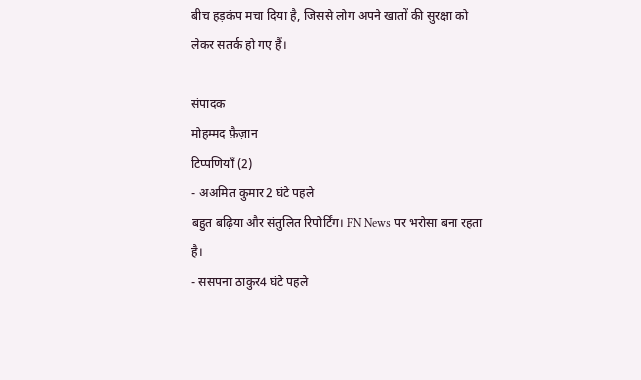बीच हड़कंप मचा दिया है, जिससे लोग अपने खातों की सुरक्षा को लेकर सतर्क हो गए हैं।

संपादक
मोहम्मद फ़ैज़ान
टिप्पणियाँ (2)
- अअमित कुमार2 घंटे पहले
बहुत बढ़िया और संतुलित रिपोर्टिंग। FN News पर भरोसा बना रहता है।
- ससपना ठाकुर4 घंटे पहले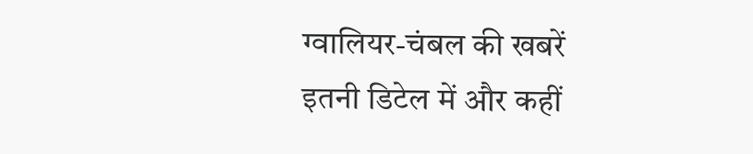ग्वालियर-चंबल की खबरें इतनी डिटेल में और कहीं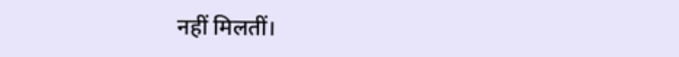नहीं मिलतीं।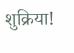शुक्रिया!